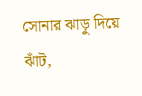সোনার ঝাড়ু দিয়ে ঝাঁট,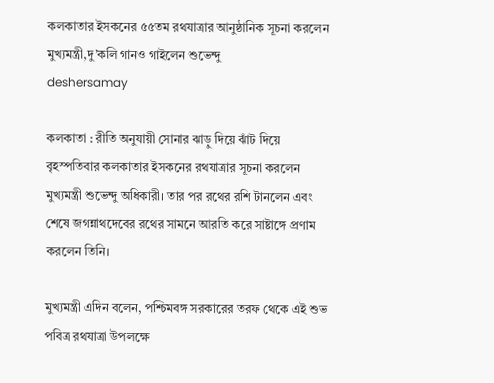কলকাতার ইসকনের ৫৫তম রথযাত্রার আনুষ্ঠানিক সূচনা করলেন মুখ্যমন্ত্রী,দু’কলি গানও গাইলেন শুভেন্দু
deshersamay

কলকাতা : রীতি অনুযায়ী সোনার ঝাড়ু দিয়ে ঝাঁট দিয়ে বৃহস্পতিবার কলকাতার ইসকনের রথযাত্রার সূচনা করলেন মুখ্যমন্ত্রী শুভেন্দু অধিকারী। তার পর রথের রশি টানলেন এবং শেষে জগন্নাথদেবের রথের সামনে আরতি করে সাষ্টাঙ্গে প্রণাম করলেন তিনি।

মুখ্যমন্ত্রী এদিন বলেন, পশ্চিমবঙ্গ সরকারের তরফ থেকে এই শুভ পবিত্র রথযাত্রা উপলক্ষে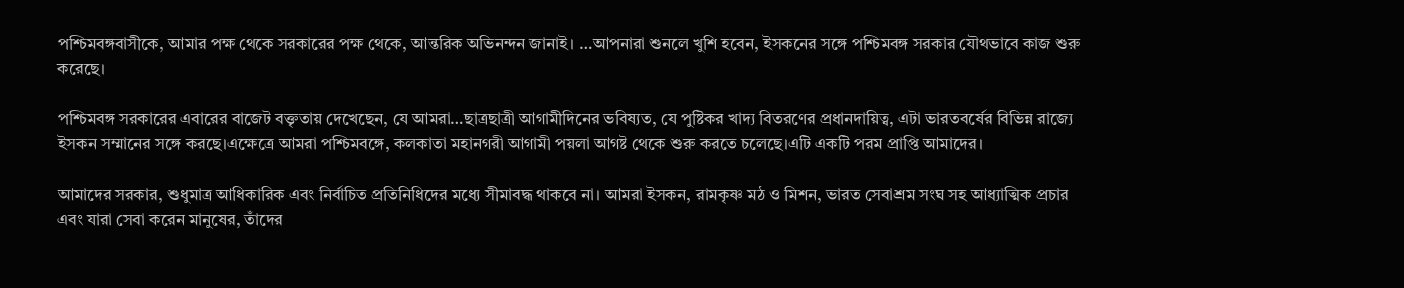পশ্চিমবঙ্গবাসীকে, আমার পক্ষ থেকে সরকারের পক্ষ থেকে, আন্তরিক অভিনন্দন জানাই। …আপনারা শুনলে খুশি হবেন, ইসকনের সঙ্গে পশ্চিমবঙ্গ সরকার যৌথভাবে কাজ শুরু করেছে।

পশ্চিমবঙ্গ সরকারের এবারের বাজেট বক্তৃতায় দেখেছেন, যে আমরা…ছাত্রছাত্রী আগামীদিনের ভবিষ্যত, যে পুষ্টিকর খাদ্য বিতরণের প্রধানদায়িত্ব, এটা ভারতবর্ষের বিভিন্ন রাজ্যে ইসকন সম্মানের সঙ্গে করছে।এক্ষেত্রে আমরা পশ্চিমবঙ্গে, কলকাতা মহানগরী আগামী পয়লা আগষ্ট থেকে শুরু করতে চলেছে।এটি একটি পরম প্রাপ্তি আমাদের।

আমাদের সরকার, শুধুমাত্র আধিকারিক এবং নির্বাচিত প্রতিনিধিদের মধ্যে সীমাবদ্ধ থাকবে না। আমরা ইসকন, রামকৃষ্ণ মঠ ও মিশন, ভারত সেবাশ্রম সংঘ সহ আধ্যাত্মিক প্রচার এবং যারা সেবা করেন মানুষের, তাঁদের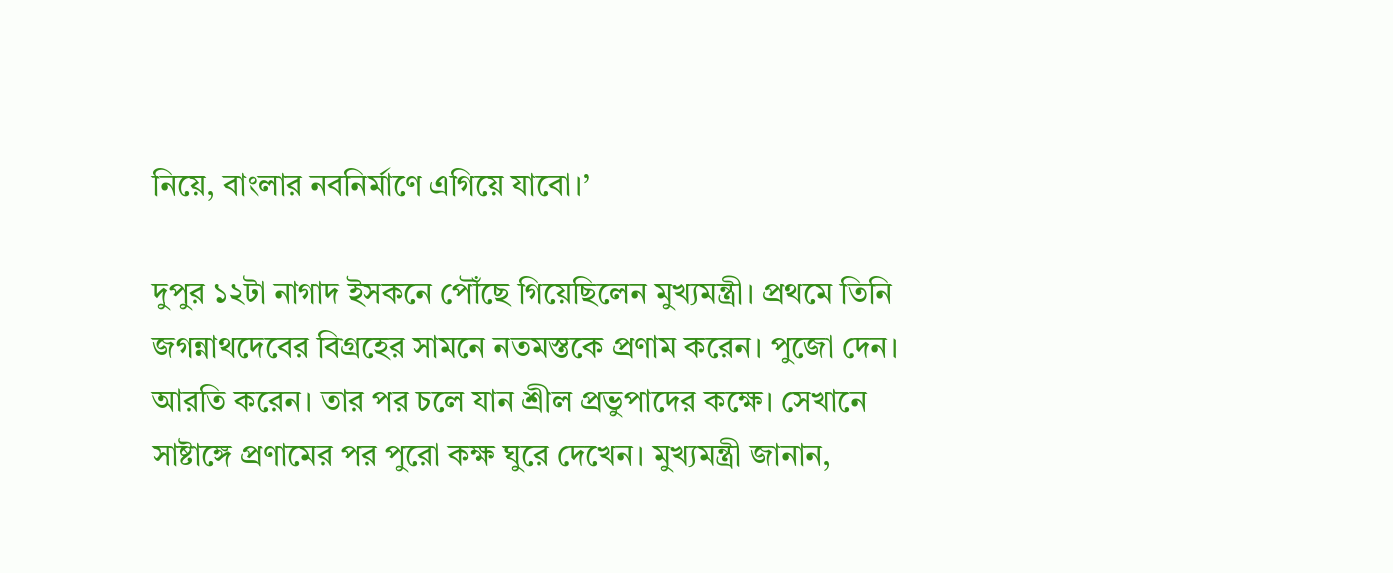নিয়ে, বাংলার নবনির্মাণে এগিয়ে যাবো।’

দুপুর ১২টা নাগাদ ইসকনে পৌঁছে গিয়েছিলেন মুখ্যমন্ত্রী। প্রথমে তিনি জগন্নাথদেবের বিগ্রহের সামনে নতমস্তকে প্রণাম করেন। পুজো দেন। আরতি করেন। তার পর চলে যান শ্রীল প্রভুপাদের কক্ষে। সেখানে সাষ্টাঙ্গে প্রণামের পর পুরো কক্ষ ঘুরে দেখেন। মুখ্যমন্ত্রী জানান,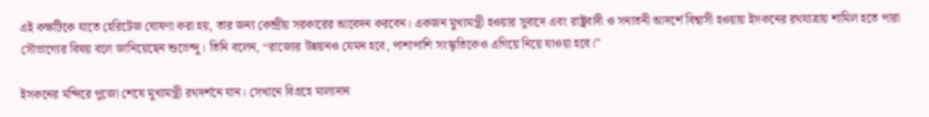এই কক্ষটিকে যাতে হেরিটেজ ঘোষণা করা হয়, তার জন্য কেন্দ্রীয় সরকারের আবেদন করবেন। একজন মুখ্যমন্ত্রী হওয়ার সুবাদে এবং রাষ্ট্রবাদী ও সনাতনী আদর্শে বিশ্বাসী হওয়ায় ইসকনের রথযাত্রায় শামিল হতে পারা সৌভাগ্যের বিষয় বলে জানিয়েছেন শুভেন্দু। তিনি বলেন, ‘‘রাজ্যের উন্নয়নও যেমন হবে, পাশাপাশি সংস্কৃতিকেও এগিয়ে নিয়ে যাওয়া হবে।’’

ইসকনের মন্দিরে পুজো শেষে মুখ্যমন্ত্রী রথদর্শনে যান। সেখানে বিগ্রহে মাল্যদান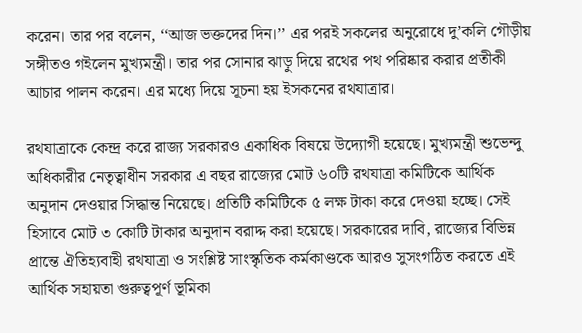করেন। তার পর বলেন, ‘‘আজ ভক্তদের দিন।’’ এর পরই সকলের অনুরোধে দু’কলি গৌড়ীয় সঙ্গীতও গইলেন মুখ্যমন্ত্রী। তার পর সোনার ঝাড়ু দিয়ে রথের পথ পরিষ্কার করার প্রতীকী আচার পালন করেন। এর মধ্যে দিয়ে সূচনা হয় ইসকনের রথযাত্রার।

রথযাত্রাকে কেন্দ্র করে রাজ্য সরকারও একাধিক বিষয়ে উদ্যোগী হয়েছে। মুখ্যমন্ত্রী শুভেন্দু অধিকারীর নেতৃত্বাধীন সরকার এ বছর রাজ্যের মোট ৬০টি রথযাত্রা কমিটিকে আর্থিক অনুদান দেওয়ার সিদ্ধান্ত নিয়েছে। প্রতিটি কমিটিকে ৫ লক্ষ টাকা করে দেওয়া হচ্ছে। সেই হিসাবে মোট ৩ কোটি টাকার অনুদান বরাদ্দ করা হয়েছে। সরকারের দাবি, রাজ্যের বিভিন্ন প্রান্তে ঐতিহ্যবাহী রথযাত্রা ও সংশ্লিষ্ট সাংস্কৃতিক কর্মকাণ্ডকে আরও সুসংগঠিত করতে এই আর্থিক সহায়তা গুরুত্বপূর্ণ ভূমিকা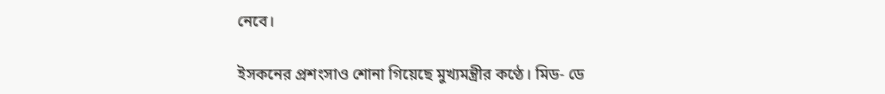নেবে।

ইসকনের প্রশংসাও শোনা গিয়েছে মুখ্যমন্ত্রীর কণ্ঠে। মিড- ডে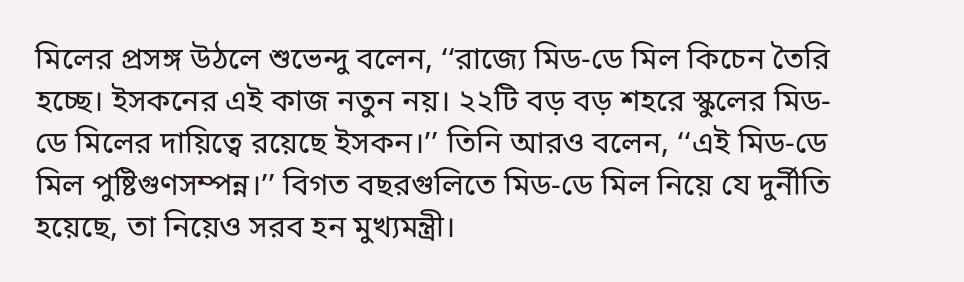মিলের প্রসঙ্গ উঠলে শুভেন্দু বলেন, ‘‘রাজ্যে মিড-ডে মিল কিচেন তৈরি হচ্ছে। ইসকনের এই কাজ নতুন নয়। ২২টি বড় বড় শহরে স্কুলের মিড-ডে মিলের দায়িত্বে রয়েছে ইসকন।’’ তিনি আরও বলেন, ‘‘এই মিড-ডে মিল পুষ্টিগুণসম্পন্ন।’’ বিগত বছরগুলিতে মিড-ডে মিল নিয়ে যে দুর্নীতি হয়েছে, তা নিয়েও সরব হন মুখ্যমন্ত্রী।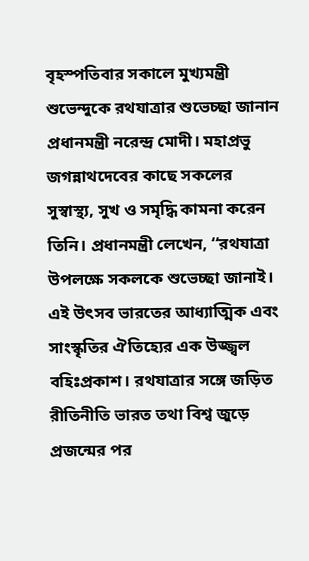বৃহস্পতিবার সকালে মুখ্যমন্ত্রী শুভেন্দুকে রথযাত্রার শুভেচ্ছা জানান প্রধানমন্ত্রী নরেন্দ্র মোদী। মহাপ্রভু জগন্নাথদেবের কাছে সকলের সুস্বাস্থ্য, সুখ ও সমৃদ্ধি কামনা করেন তিনি। প্রধানমন্ত্রী লেখেন, ‘‘রথযাত্রা উপলক্ষে সকলকে শুভেচ্ছা জানাই। এই উৎসব ভারতের আধ্যাত্মিক এবং সাংস্কৃতির ঐতিহ্যের এক উজ্জ্বল বহিঃপ্রকাশ। রথযাত্রার সঙ্গে জড়িত রীতিনীতি ভারত তথা বিশ্ব জুড়ে প্রজন্মের পর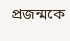প্রজন্মকে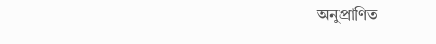অনুপ্রাণিত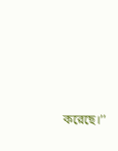করেছে।’’